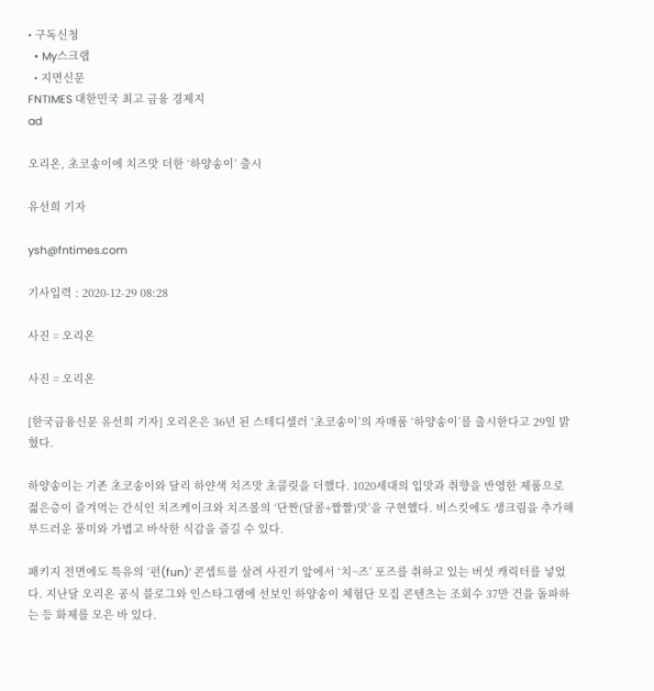• 구독신청
  • My스크랩
  • 지면신문
FNTIMES 대한민국 최고 금융 경제지
ad

오리온, 초코송이에 치즈맛 더한 ‘하양송이’ 출시

유선희 기자

ysh@fntimes.com

기사입력 : 2020-12-29 08:28

사진 = 오리온

사진 = 오리온

[한국금융신문 유선희 기자] 오리온은 36년 된 스테디셀러 ‘초코송이’의 자매품 ‘하양송이’를 출시한다고 29일 밝혔다.

하양송이는 기존 초코송이와 달리 하얀색 치즈맛 초콜릿을 더했다. 1020세대의 입맛과 취향을 반영한 제품으로 젊은층이 즐겨먹는 간식인 치즈케이크와 치즈볼의 ‘단짠(달콤+짭짤)맛’을 구현했다. 비스킷에도 생크림을 추가해 부드러운 풍미와 가볍고 바삭한 식감을 즐길 수 있다.

패키지 전면에도 특유의 ‘펀(fun)’ 콘셉트를 살려 사진기 앞에서 ‘치~즈’ 포즈를 취하고 있는 버섯 캐릭터를 넣었다. 지난달 오리온 공식 블로그와 인스타그램에 선보인 하양송이 체험단 모집 콘텐츠는 조회수 37만 건을 돌파하는 등 화제를 모은 바 있다.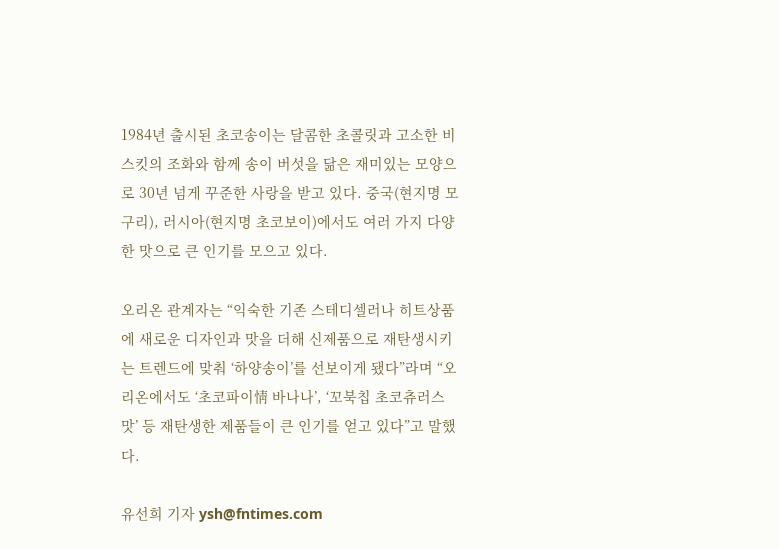1984년 출시된 초코송이는 달콤한 초콜릿과 고소한 비스킷의 조화와 함께 송이 버섯을 닮은 재미있는 모양으로 30년 넘게 꾸준한 사랑을 받고 있다. 중국(현지명 모구리), 러시아(현지명 초코보이)에서도 여러 가지 다양한 맛으로 큰 인기를 모으고 있다.

오리온 관계자는 “익숙한 기존 스테디셀러나 히트상품에 새로운 디자인과 맛을 더해 신제품으로 재탄생시키는 트렌드에 맞춰 ‘하양송이’를 선보이게 됐다”라며 “오리온에서도 ‘초코파이情 바나나’, ‘꼬북칩 초코츄러스맛’ 등 재탄생한 제품들이 큰 인기를 얻고 있다”고 말했다.

유선희 기자 ysh@fntimes.com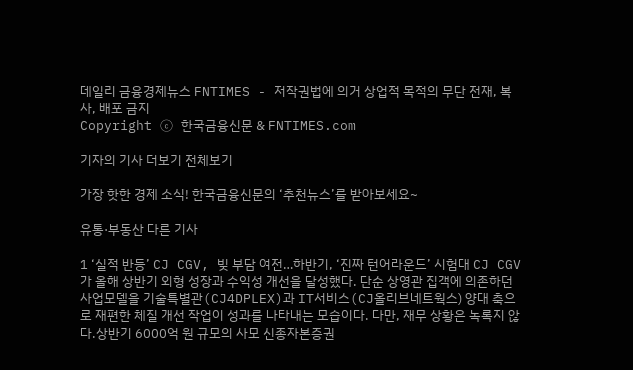데일리 금융경제뉴스 FNTIMES - 저작권법에 의거 상업적 목적의 무단 전재, 복사, 배포 금지
Copyright ⓒ 한국금융신문 & FNTIMES.com

기자의 기사 더보기 전체보기

가장 핫한 경제 소식! 한국금융신문의 ‘추천뉴스’를 받아보세요~

유통·부동산 다른 기사

1 ‘실적 반등’ CJ CGV, 빚 부담 여전…하반기, ‘진짜 턴어라운드’ 시험대 CJ CGV가 올해 상반기 외형 성장과 수익성 개선을 달성했다. 단순 상영관 집객에 의존하던 사업모델을 기술특별관(CJ4DPLEX)과 IT서비스(CJ올리브네트웍스) 양대 축으로 재편한 체질 개선 작업이 성과를 나타내는 모습이다. 다만, 재무 상황은 녹록지 않다.상반기 6000억 원 규모의 사모 신종자본증권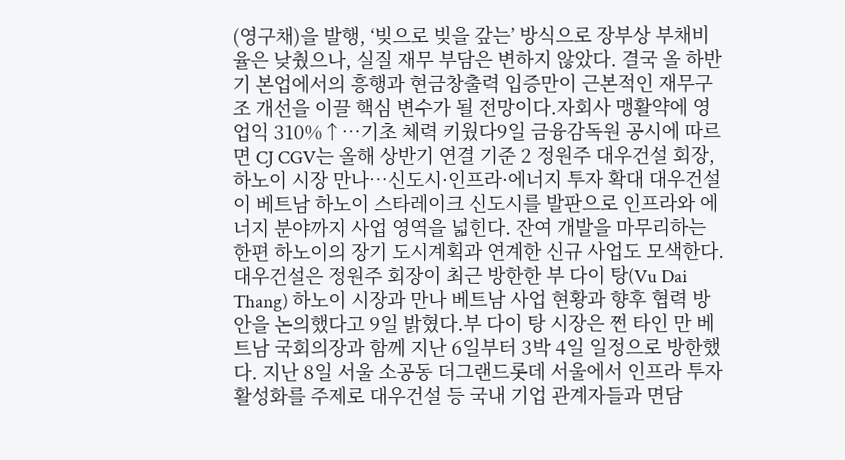(영구채)을 발행, ‘빚으로 빚을 갚는’ 방식으로 장부상 부채비율은 낮췄으나, 실질 재무 부담은 변하지 않았다. 결국 올 하반기 본업에서의 흥행과 현금창출력 입증만이 근본적인 재무구조 개선을 이끌 핵심 변수가 될 전망이다.자회사 맹활약에 영업익 310%↑…기초 체력 키웠다9일 금융감독원 공시에 따르면 CJ CGV는 올해 상반기 연결 기준 2 정원주 대우건설 회장, 하노이 시장 만나…신도시·인프라·에너지 투자 확대 대우건설이 베트남 하노이 스타레이크 신도시를 발판으로 인프라와 에너지 분야까지 사업 영역을 넓힌다. 잔여 개발을 마무리하는 한편 하노이의 장기 도시계획과 연계한 신규 사업도 모색한다.대우건설은 정원주 회장이 최근 방한한 부 다이 탕(Vu Dai Thang) 하노이 시장과 만나 베트남 사업 현황과 향후 협력 방안을 논의했다고 9일 밝혔다.부 다이 탕 시장은 쩐 타인 만 베트남 국회의장과 함께 지난 6일부터 3박 4일 일정으로 방한했다. 지난 8일 서울 소공동 더그랜드롯데 서울에서 인프라 투자 활성화를 주제로 대우건설 등 국내 기업 관계자들과 면담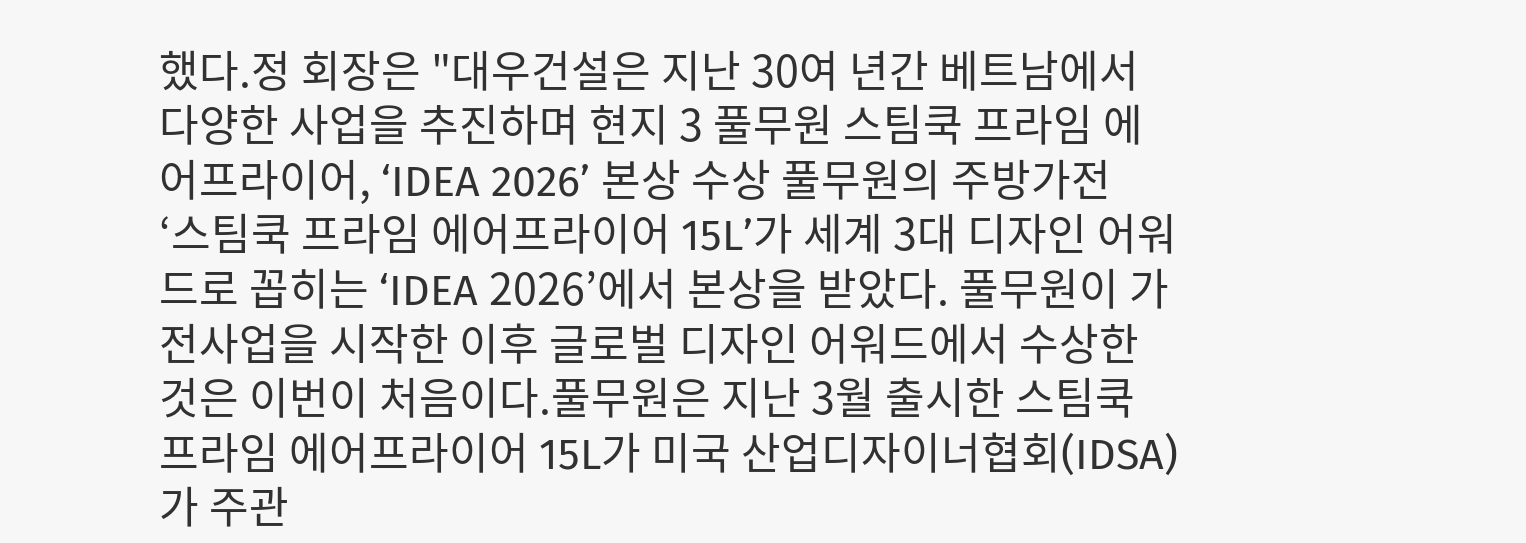했다.정 회장은 "대우건설은 지난 30여 년간 베트남에서 다양한 사업을 추진하며 현지 3 풀무원 스팀쿡 프라임 에어프라이어, ‘IDEA 2026’ 본상 수상 풀무원의 주방가전 ‘스팀쿡 프라임 에어프라이어 15L’가 세계 3대 디자인 어워드로 꼽히는 ‘IDEA 2026’에서 본상을 받았다. 풀무원이 가전사업을 시작한 이후 글로벌 디자인 어워드에서 수상한 것은 이번이 처음이다.풀무원은 지난 3월 출시한 스팀쿡 프라임 에어프라이어 15L가 미국 산업디자이너협회(IDSA)가 주관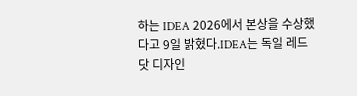하는 IDEA 2026에서 본상을 수상했다고 9일 밝혔다.IDEA는 독일 레드닷 디자인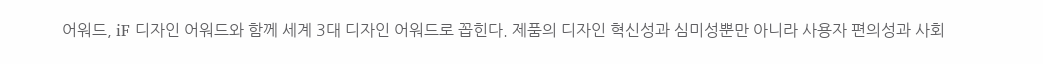어워드, iF 디자인 어워드와 함께 세계 3대 디자인 어워드로 꼽힌다. 제품의 디자인 혁신성과 심미성뿐만 아니라 사용자 편의성과 사회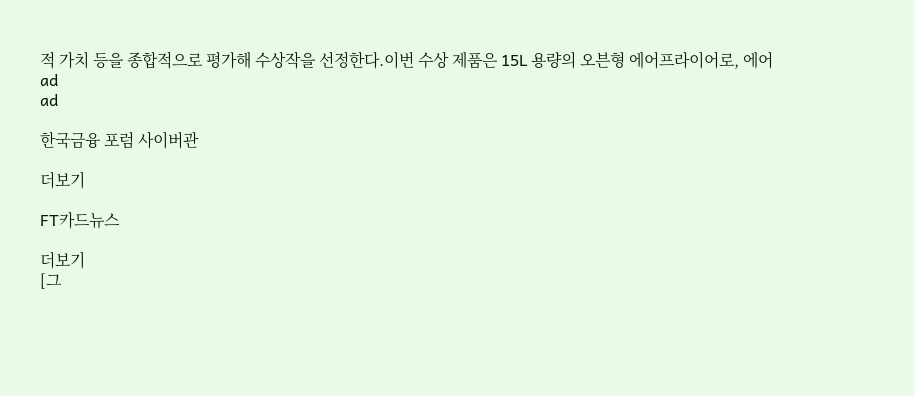적 가치 등을 종합적으로 평가해 수상작을 선정한다.이번 수상 제품은 15L 용량의 오븐형 에어프라이어로, 에어
ad
ad

한국금융 포럼 사이버관

더보기

FT카드뉴스

더보기
[그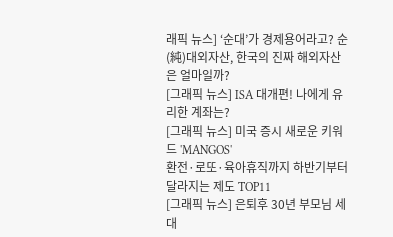래픽 뉴스] ‘순대’가 경제용어라고? 순(純)대외자산, 한국의 진짜 해외자산은 얼마일까?
[그래픽 뉴스] ISA 대개편! 나에게 유리한 계좌는?
[그래픽 뉴스] 미국 증시 새로운 키워드 'MANGOS'
환전·로또·육아휴직까지 하반기부터 달라지는 제도 TOP11
[그래픽 뉴스] 은퇴후 30년 부모님 세대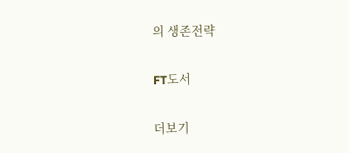의 생존전략

FT도서

더보기